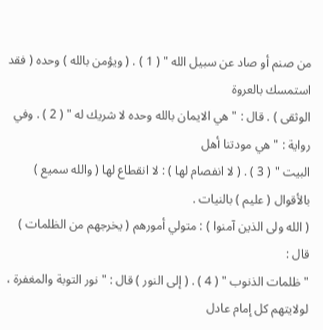من صنم أو صاد عن سبيل الله " ( 1 ) . ( ويؤمن بالله ) وحده ( فقد استمسك بالعروة
الوثقى ) . قال : " هي الايمان بالله وحده لا شريك له " ( 2 ) . وفي رواية : " هي مودتنا أهل
البيت " ( 3 ) . ( لا انفصام لها ) : لا انقطاع لها ( والله سميع ) بالأقوال ( عليم ) بالنيات .
( الله ولى الذين آمنوا ) : متولي أمورهم ( يخرجهم من الظلمات ) قال :
" ظلمات الذنوب " ( 4 ) . ( إلى النور ) قال : " نور التوبة والمغفرة ، لولايتهم كل إمام عادل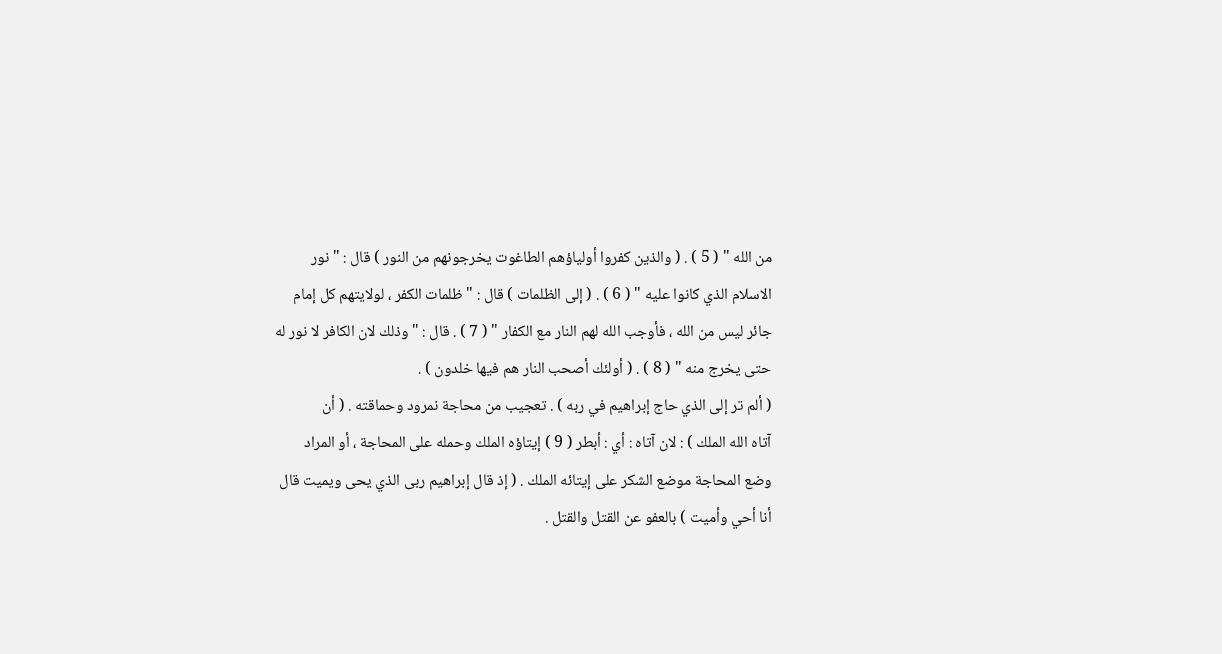من الله " ( 5 ) . ( والذين كفروا أولياؤهم الطاغوت يخرجونهم من النور ) قال : " نور
الاسلام الذي كانوا عليه " ( 6 ) . ( إلى الظلمات ) قال : " ظلمات الكفر ، لولايتهم كل إمام
جائر ليس من الله ، فأوجب الله لهم النار مع الكفار " ( 7 ) . قال : " وذلك لان الكافر لا نور له
حتى يخرج منه " ( 8 ) . ( أولئك أصحب النار هم فيها خلدون ) .
( ألم تر إلى الذي حاج إبراهيم في ربه ) . تعجيب من محاجة نمرود وحماقته . ( أن
آتاه الله الملك ) : لان آتاه : أي : أبطر ( 9 ) إيتاؤه الملك وحمله على المحاجة ، أو المراد
وضع المحاجة موضع الشكر على إيتائه الملك . ( إذ قال إبراهيم ربى الذي يحى ويميت قال
أنا أحي وأميت ) بالعفو عن القتل والقتل .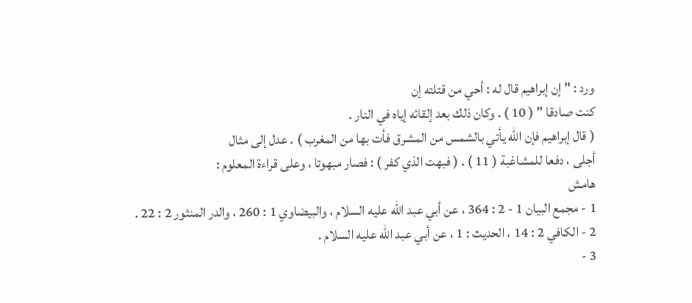ورد : " إن إبراهيم قال له : أحي من قتلته إن
كنت صادقا " ( 10 ) . وكان ذلك بعد إلقائه إياه في النار .
( قال إبراهيم فإن الله يأتي بالشمس من المشرق فأت بها من المغرب ) . عدل إلى مثال
أجلى ، دفعا للمشاغبة ( 11 ) . ( فبهت الذي كفر ) : فصار مبهوتا ، وعلى قراءة المعلوم :
هامش
1 - مجمع البيان 1 - 2 : 364 ، عن أبي عبد الله عليه السلام ، والبيضاوي 1 : 260 ، والدر المنثور 2 : 22 .
2 - الكافي 2 : 14 ، الحديث : 1 ، عن أبي عبد الله عليه السلام .
3 -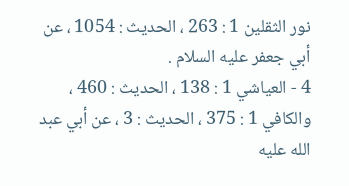نور الثقلين 1 : 263 ، الحديث : 1054 ، عن أبي جعفر عليه السلام .
4 - العياشي 1 : 138 ، الحديث : 460 ، والكافي 1 : 375 ، الحديث : 3 ، عن أبي عبد الله عليه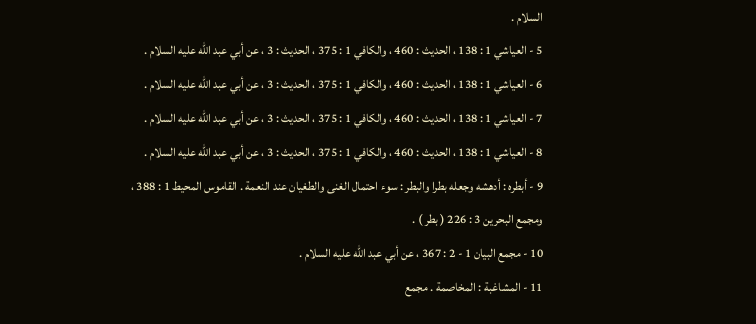السلام .
5 - العياشي 1 : 138 ، الحديث : 460 ، والكافي 1 : 375 ، الحديث : 3 ، عن أبي عبد الله عليه السلام .
6 - العياشي 1 : 138 ، الحديث : 460 ، والكافي 1 : 375 ، الحديث : 3 ، عن أبي عبد الله عليه السلام .
7 - العياشي 1 : 138 ، الحديث : 460 ، والكافي 1 : 375 ، الحديث : 3 ، عن أبي عبد الله عليه السلام .
8 - العياشي 1 : 138 ، الحديث : 460 ، والكافي 1 : 375 ، الحديث : 3 ، عن أبي عبد الله عليه السلام .
9 - أبطره : أدهشه وجعله بطرا والبطر : سوء احتمال الغنى والطغيان عند النعمة . القاموس المحيط 1 : 388 ،
ومجمع البحرين 3 : 226 ( بطر ) .
10 - مجمع البيان 1 - 2 : 367 ، عن أبي عبد الله عليه السلام .
11 - المشاغبة : المخاصمة . مجمع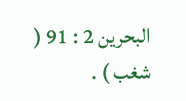البحرين 2 : 91 ( شغب ) .